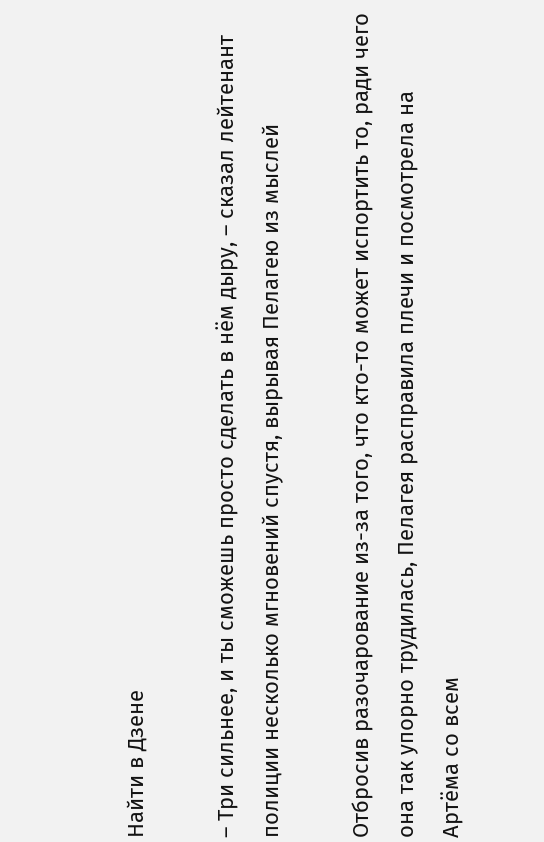Найти в Дзене

– Три сильнее, и ты сможешь просто сделать в нём дыру, – сказал лейтенант полиции несколько мгновений спустя, вырывая Пелагею из мыслей

Отбросив разочарование из-за того, что кто-то может испортить то, ради чего она так упорно трудилась, Пелагея расправила плечи и посмотрела на Артёма со всем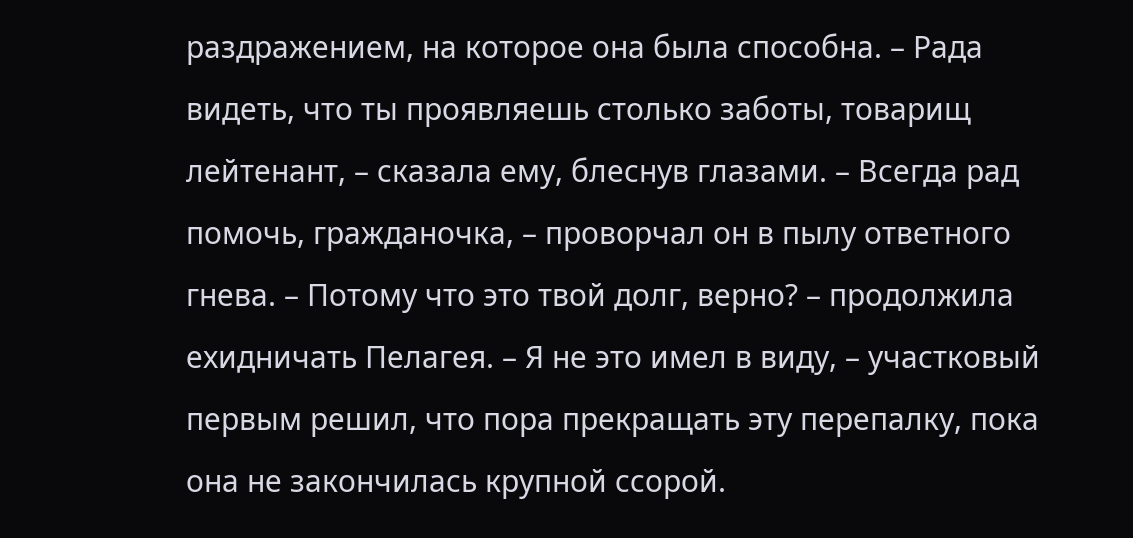раздражением, на которое она была способна. – Рада видеть, что ты проявляешь столько заботы, товарищ лейтенант, – сказала ему, блеснув глазами. – Всегда рад помочь, гражданочка, – проворчал он в пылу ответного гнева. – Потому что это твой долг, верно? – продолжила ехидничать Пелагея. – Я не это имел в виду, – участковый первым решил, что пора прекращать эту перепалку, пока она не закончилась крупной ссорой.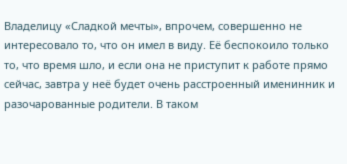Владелицу «Сладкой мечты», впрочем, совершенно не интересовало то, что он имел в виду. Её беспокоило только то, что время шло, и если она не приступит к работе прямо сейчас, завтра у неё будет очень расстроенный именинник и разочарованные родители. В таком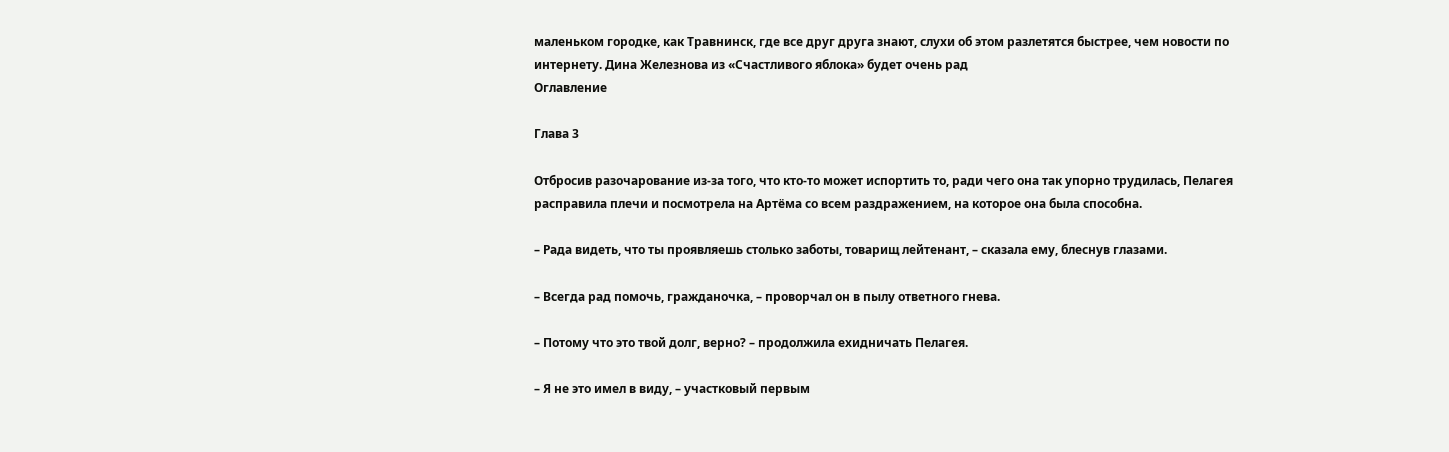маленьком городке, как Травнинск, где все друг друга знают, слухи об этом разлетятся быстрее, чем новости по интернету. Дина Железнова из «Счастливого яблока» будет очень рад
Оглавление

Глава 3

Отбросив разочарование из-за того, что кто-то может испортить то, ради чего она так упорно трудилась, Пелагея расправила плечи и посмотрела на Артёма со всем раздражением, на которое она была способна.

– Рада видеть, что ты проявляешь столько заботы, товарищ лейтенант, – сказала ему, блеснув глазами.

– Всегда рад помочь, гражданочка, – проворчал он в пылу ответного гнева.

– Потому что это твой долг, верно? – продолжила ехидничать Пелагея.

– Я не это имел в виду, – участковый первым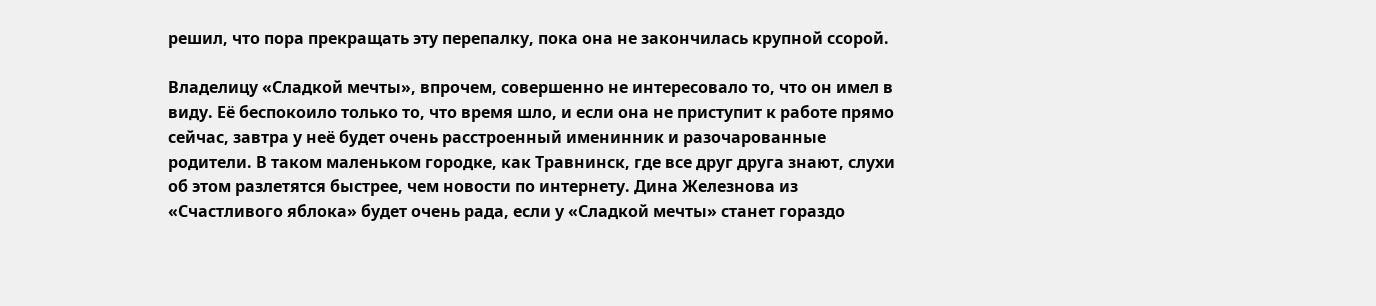решил, что пора прекращать эту перепалку, пока она не закончилась крупной ссорой.

Владелицу «Сладкой мечты», впрочем, совершенно не интересовало то, что он имел в виду. Её беспокоило только то, что время шло, и если она не приступит к работе прямо сейчас, завтра у неё будет очень расстроенный именинник и разочарованные родители. В таком маленьком городке, как Травнинск, где все друг друга знают, слухи об этом разлетятся быстрее, чем новости по интернету. Дина Железнова из «Счастливого яблока» будет очень рада, если у «Сладкой мечты» станет гораздо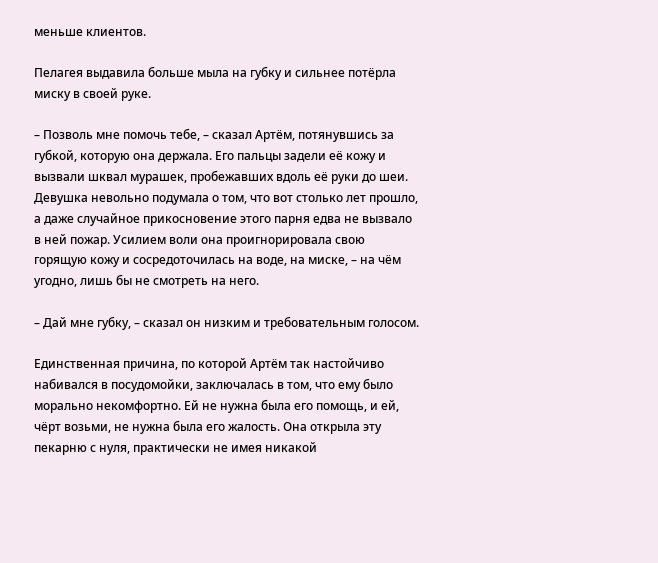меньше клиентов.

Пелагея выдавила больше мыла на губку и сильнее потёрла миску в своей руке.

– Позволь мне помочь тебе, – сказал Артём, потянувшись за губкой, которую она держала. Его пальцы задели её кожу и вызвали шквал мурашек, пробежавших вдоль её руки до шеи. Девушка невольно подумала о том, что вот столько лет прошло, а даже случайное прикосновение этого парня едва не вызвало в ней пожар. Усилием воли она проигнорировала свою горящую кожу и сосредоточилась на воде, на миске, – на чём угодно, лишь бы не смотреть на него.

– Дай мне губку, – сказал он низким и требовательным голосом.

Единственная причина, по которой Артём так настойчиво набивался в посудомойки, заключалась в том, что ему было морально некомфортно. Ей не нужна была его помощь, и ей, чёрт возьми, не нужна была его жалость. Она открыла эту пекарню с нуля, практически не имея никакой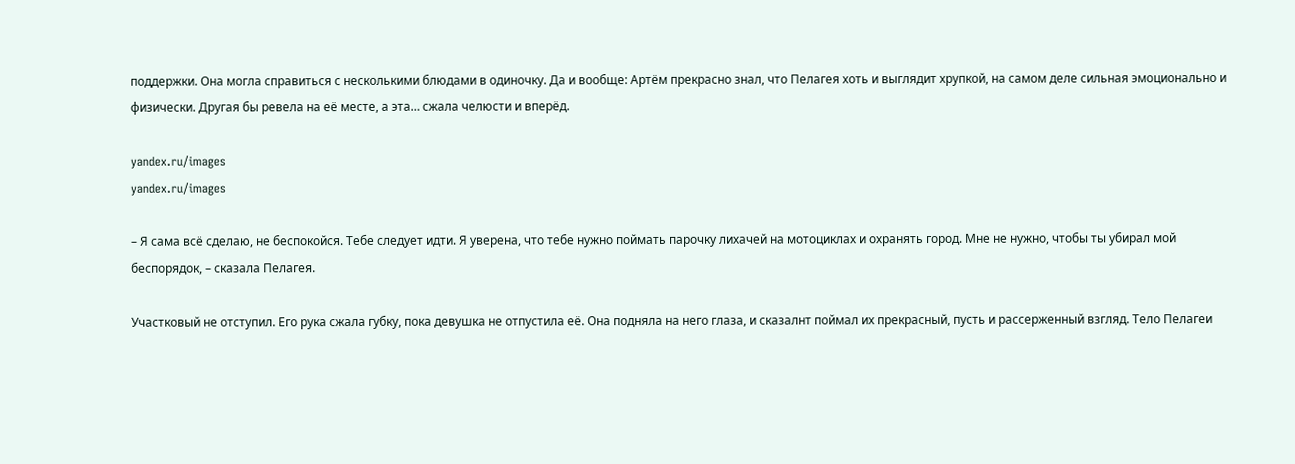поддержки. Она могла справиться с несколькими блюдами в одиночку. Да и вообще: Артём прекрасно знал, что Пелагея хоть и выглядит хрупкой, на самом деле сильная эмоционально и физически. Другая бы ревела на её месте, а эта… сжала челюсти и вперёд.

yandex.ru/images
yandex.ru/images

– Я сама всё сделаю, не беспокойся. Тебе следует идти. Я уверена, что тебе нужно поймать парочку лихачей на мотоциклах и охранять город. Мне не нужно, чтобы ты убирал мой беспорядок, – сказала Пелагея.

Участковый не отступил. Его рука сжала губку, пока девушка не отпустила её. Она подняла на него глаза, и сказалнт поймал их прекрасный, пусть и рассерженный взгляд. Тело Пелагеи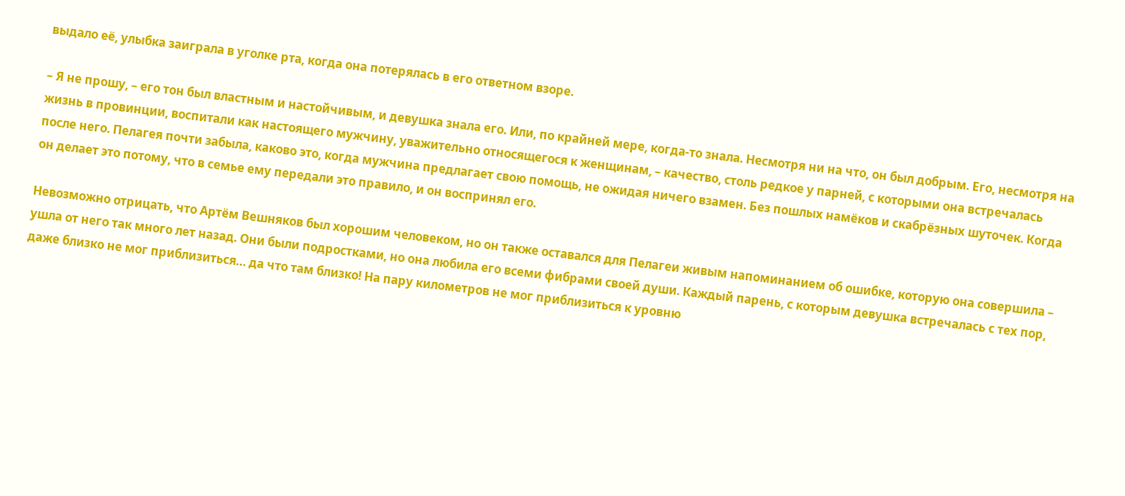выдало её, улыбка заиграла в уголке рта, когда она потерялась в его ответном взоре.

– Я не прошу, – его тон был властным и настойчивым, и девушка знала его. Или, по крайней мере, когда-то знала. Несмотря ни на что, он был добрым. Его, несмотря на жизнь в провинции, воспитали как настоящего мужчину, уважительно относящегося к женщинам, – качество, столь редкое у парней, с которыми она встречалась после него. Пелагея почти забыла, каково это, когда мужчина предлагает свою помощь, не ожидая ничего взамен. Без пошлых намёков и скабрёзных шуточек. Когда он делает это потому, что в семье ему передали это правило, и он воспринял его.

Невозможно отрицать, что Артём Вешняков был хорошим человеком, но он также оставался для Пелагеи живым напоминанием об ошибке, которую она совершила – ушла от него так много лет назад. Они были подростками, но она любила его всеми фибрами своей души. Каждый парень, с которым девушка встречалась с тех пор, даже близко не мог приблизиться… да что там близко! На пару километров не мог приблизиться к уровню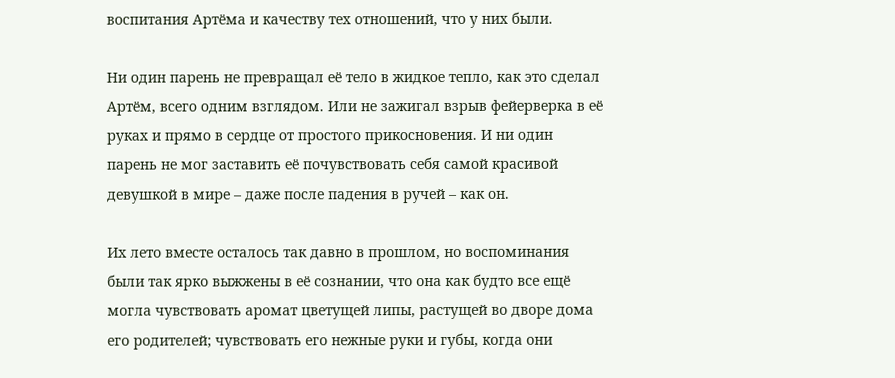воспитания Артёма и качеству тех отношений, что у них были.

Ни один парень не превращал её тело в жидкое тепло, как это сделал Артём, всего одним взглядом. Или не зажигал взрыв фейерверка в её руках и прямо в сердце от простого прикосновения. И ни один парень не мог заставить её почувствовать себя самой красивой девушкой в мире – даже после падения в ручей – как он.

Их лето вместе осталось так давно в прошлом, но воспоминания были так ярко выжжены в её сознании, что она как будто все ещё могла чувствовать аромат цветущей липы, растущей во дворе дома его родителей; чувствовать его нежные руки и губы, когда они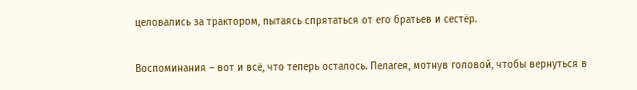целовались за трактором, пытаясь спрятаться от его братьев и сестёр.

Воспоминания – вот и всё, что теперь осталось. Пелагея, мотнув головой, чтобы вернуться в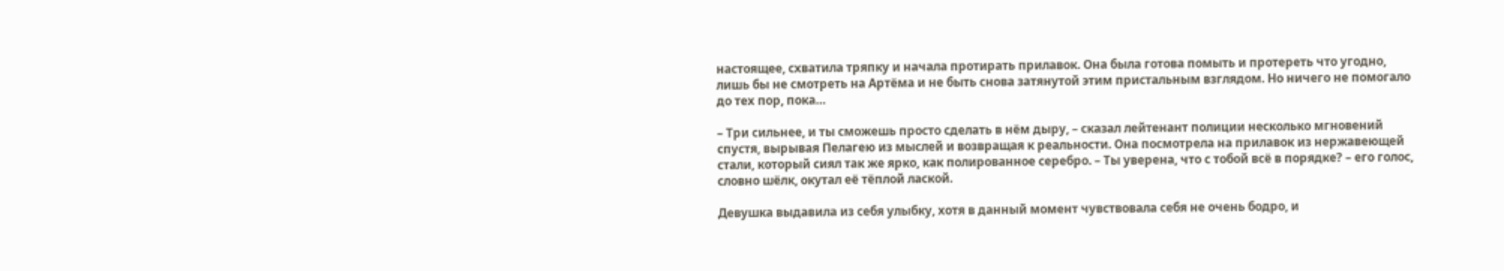настоящее, схватила тряпку и начала протирать прилавок. Она была готова помыть и протереть что угодно, лишь бы не смотреть на Артёма и не быть снова затянутой этим пристальным взглядом. Но ничего не помогало до тех пор, пока…

– Три сильнее, и ты сможешь просто сделать в нём дыру, – сказал лейтенант полиции несколько мгновений спустя, вырывая Пелагею из мыслей и возвращая к реальности. Она посмотрела на прилавок из нержавеющей стали, который сиял так же ярко, как полированное серебро. – Ты уверена, что с тобой всё в порядке? – его голос, словно шёлк, окутал её тёплой лаской.

Девушка выдавила из себя улыбку, хотя в данный момент чувствовала себя не очень бодро, и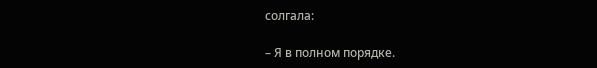солгала:

– Я в полном порядке.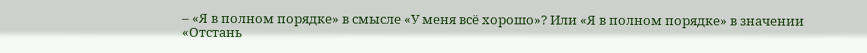– «Я в полном порядке» в смысле «У меня всё хорошо»? Или «Я в полном порядке» в значении «Отстань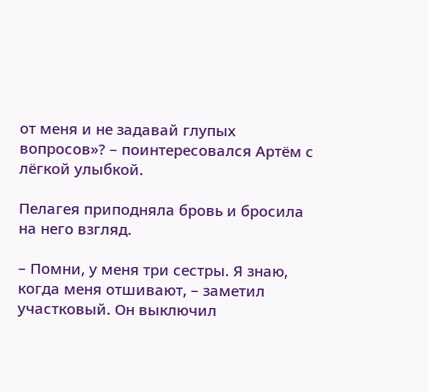от меня и не задавай глупых вопросов»? – поинтересовался Артём с лёгкой улыбкой.

Пелагея приподняла бровь и бросила на него взгляд.

– Помни, у меня три сестры. Я знаю, когда меня отшивают, – заметил участковый. Он выключил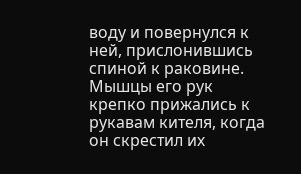воду и повернулся к ней, прислонившись спиной к раковине. Мышцы его рук крепко прижались к рукавам кителя, когда он скрестил их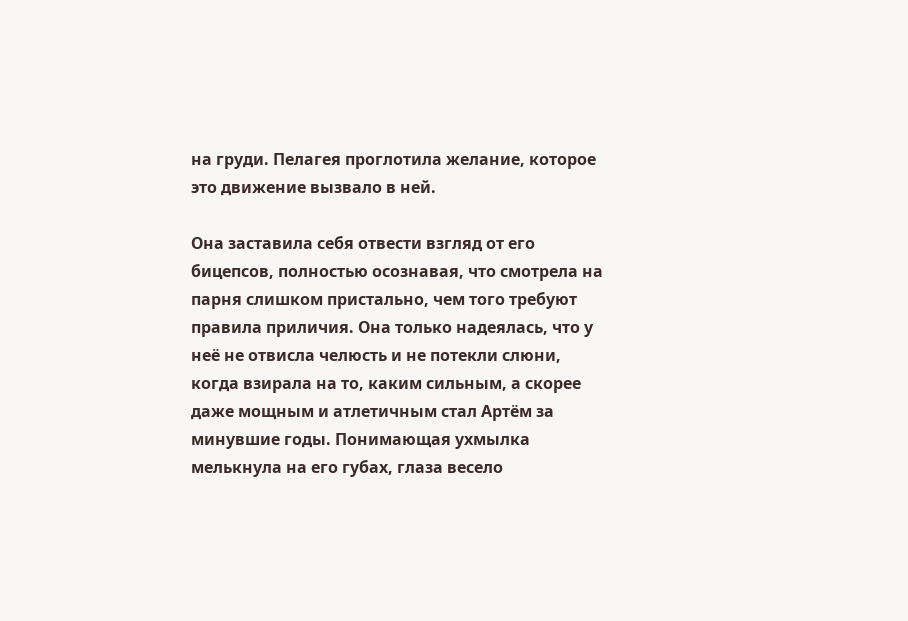на груди. Пелагея проглотила желание, которое это движение вызвало в ней.

Она заставила себя отвести взгляд от его бицепсов, полностью осознавая, что смотрела на парня слишком пристально, чем того требуют правила приличия. Она только надеялась, что у неё не отвисла челюсть и не потекли слюни, когда взирала на то, каким сильным, а скорее даже мощным и атлетичным стал Артём за минувшие годы. Понимающая ухмылка мелькнула на его губах, глаза весело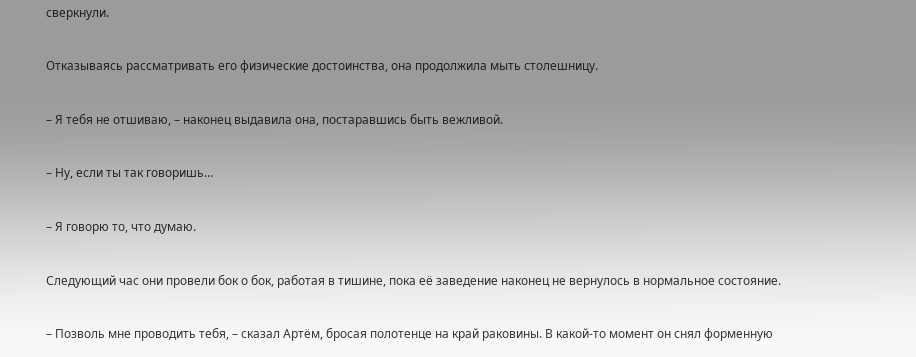сверкнули.

Отказываясь рассматривать его физические достоинства, она продолжила мыть столешницу.

– Я тебя не отшиваю, – наконец выдавила она, постаравшись быть вежливой.

– Ну, если ты так говоришь…

– Я говорю то, что думаю.

Следующий час они провели бок о бок, работая в тишине, пока её заведение наконец не вернулось в нормальное состояние.

– Позволь мне проводить тебя, – сказал Артём, бросая полотенце на край раковины. В какой-то момент он снял форменную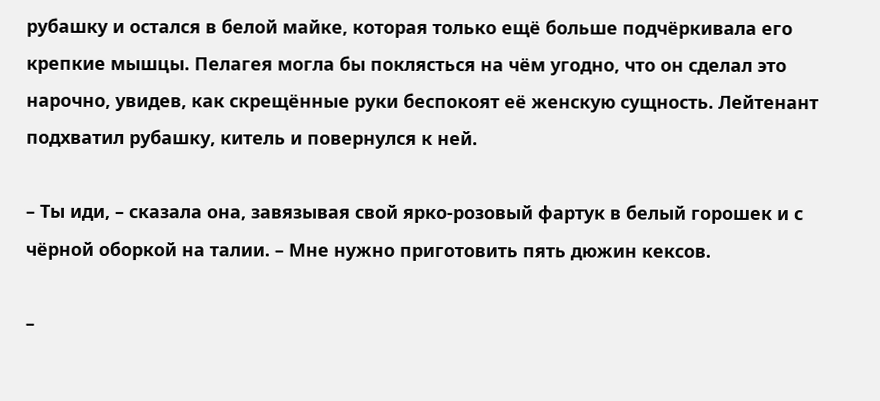рубашку и остался в белой майке, которая только ещё больше подчёркивала его крепкие мышцы. Пелагея могла бы поклясться на чём угодно, что он сделал это нарочно, увидев, как скрещённые руки беспокоят её женскую сущность. Лейтенант подхватил рубашку, китель и повернулся к ней.

– Ты иди, – сказала она, завязывая свой ярко-розовый фартук в белый горошек и с чёрной оборкой на талии. – Мне нужно приготовить пять дюжин кексов.

–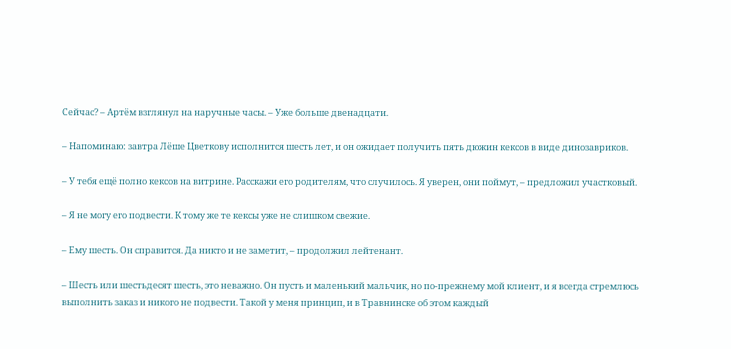Сейчас? – Артём взглянул на наручные часы. – Уже больше двенадцати.

– Напоминаю: завтра Лёше Цветкову исполнится шесть лет, и он ожидает получить пять дюжин кексов в виде динозавриков.

– У тебя ещё полно кексов на витрине. Расскажи его родителям, что случилось. Я уверен, они поймут, – предложил участковый.

– Я не могу его подвести. К тому же те кексы уже не слишком свежие.

– Ему шесть. Он справится. Да никто и не заметит, – продолжил лейтенант.

– Шесть или шестьдесят шесть, это неважно. Он пусть и маленький мальчик, но по-прежнему мой клиент, и я всегда стремлюсь выполнить заказ и никого не подвести. Такой у меня принцип, и в Травнинске об этом каждый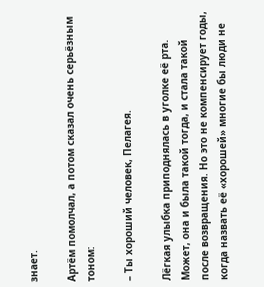знает.

Артём помолчал, а потом сказал очень серьёзным тоном:

– Ты хороший человек, Пелагея.

Лёгкая улыбка приподнялась в уголке её рта. Может, она и была такой тогда, и стала такой после возвращения. Но это не компенсирует годы, когда назвать её «хорошей» многие бы люди не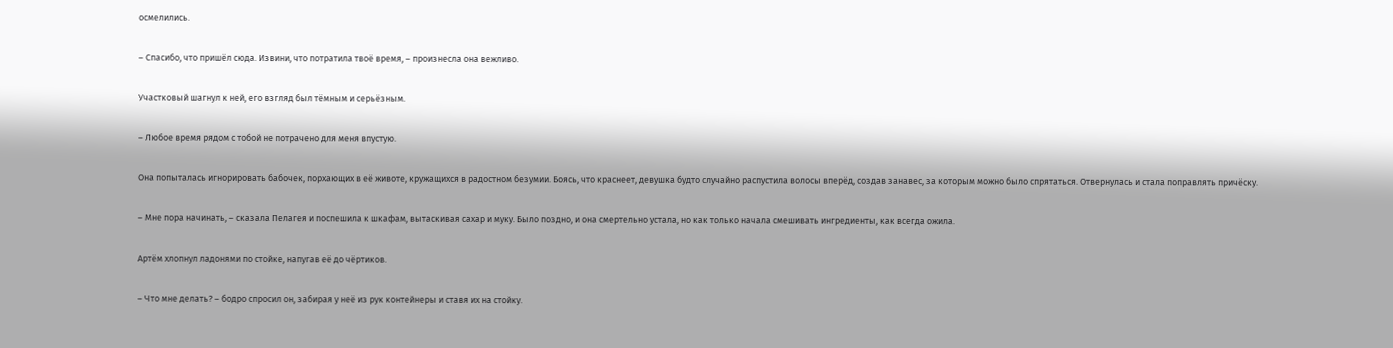осмелились.

– Спасибо, что пришёл сюда. Извини, что потратила твоё время, – произнесла она вежливо.

Участковый шагнул к ней, его взгляд был тёмным и серьёзным.

– Любое время рядом с тобой не потрачено для меня впустую.

Она попыталась игнорировать бабочек, порхающих в её животе, кружащихся в радостном безумии. Боясь, что краснеет, девушка будто случайно распустила волосы вперёд, создав занавес, за которым можно было спрятаться. Отвернулась и стала поправлять причёску.

– Мне пора начинать, – сказала Пелагея и поспешила к шкафам, вытаскивая сахар и муку. Было поздно, и она смертельно устала, но как только начала смешивать ингредиенты, как всегда ожила.

Артём хлопнул ладонями по стойке, напугав её до чёртиков.

– Что мне делать? – бодро спросил он, забирая у неё из рук контейнеры и ставя их на стойку.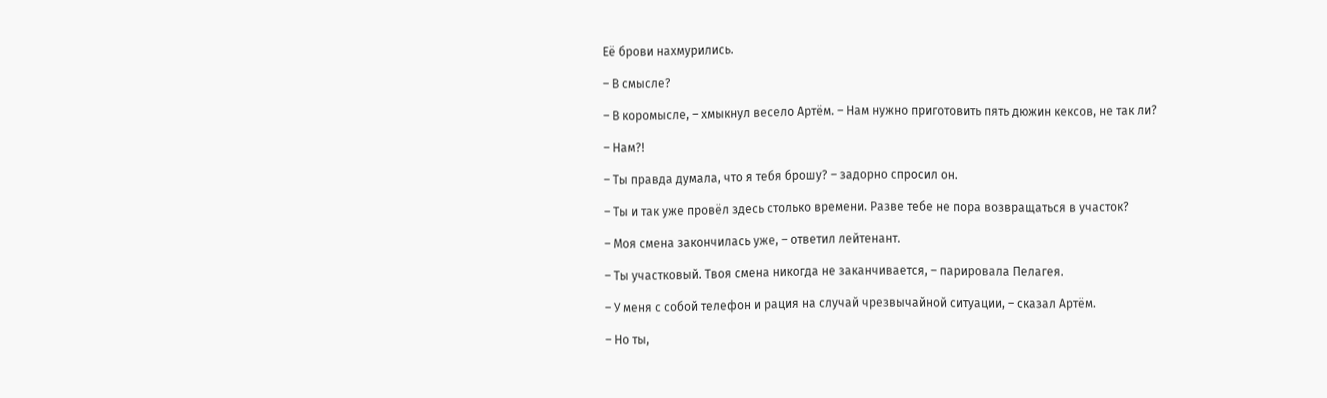Её брови нахмурились.

– В смысле?

– В коромысле, – хмыкнул весело Артём. – Нам нужно приготовить пять дюжин кексов, не так ли?

– Нам?!

– Ты правда думала, что я тебя брошу? – задорно спросил он.

– Ты и так уже провёл здесь столько времени. Разве тебе не пора возвращаться в участок?

– Моя смена закончилась уже, – ответил лейтенант.

– Ты участковый. Твоя смена никогда не заканчивается, – парировала Пелагея.

– У меня с собой телефон и рация на случай чрезвычайной ситуации, – сказал Артём.

– Но ты,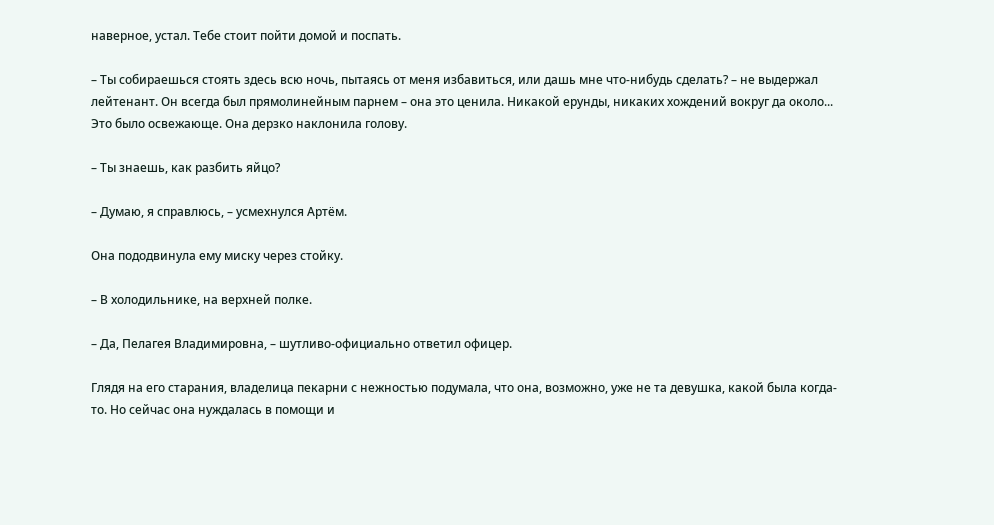наверное, устал. Тебе стоит пойти домой и поспать.

– Ты собираешься стоять здесь всю ночь, пытаясь от меня избавиться, или дашь мне что-нибудь сделать? – не выдержал лейтенант. Он всегда был прямолинейным парнем – она это ценила. Никакой ерунды, никаких хождений вокруг да около... Это было освежающе. Она дерзко наклонила голову.

– Ты знаешь, как разбить яйцо?

– Думаю, я справлюсь, – усмехнулся Артём.

Она пододвинула ему миску через стойку.

– В холодильнике, на верхней полке.

– Да, Пелагея Владимировна, – шутливо-официально ответил офицер.

Глядя на его старания, владелица пекарни с нежностью подумала, что она, возможно, уже не та девушка, какой была когда-то. Но сейчас она нуждалась в помощи и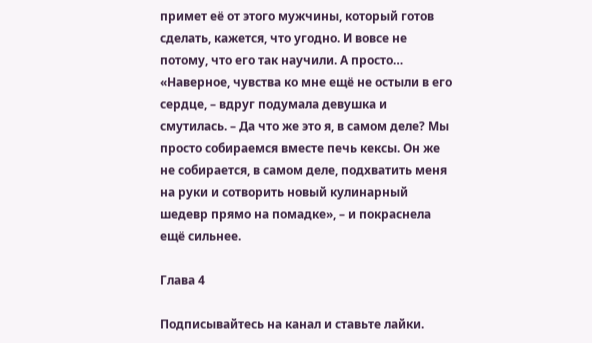примет её от этого мужчины, который готов сделать, кажется, что угодно. И вовсе не потому, что его так научили. А просто… «Наверное, чувства ко мне ещё не остыли в его сердце, – вдруг подумала девушка и смутилась. – Да что же это я, в самом деле? Мы просто собираемся вместе печь кексы. Он же не собирается, в самом деле, подхватить меня на руки и сотворить новый кулинарный шедевр прямо на помадке», – и покраснела ещё сильнее.

Глава 4

Подписывайтесь на канал и ставьте лайки.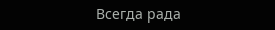Всегда рада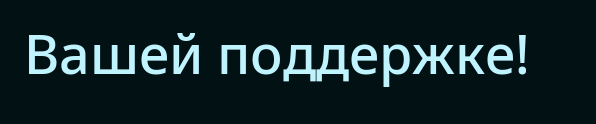Вашей поддержке!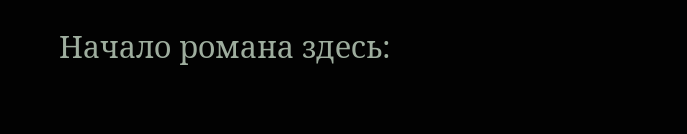Начало романа здесь: